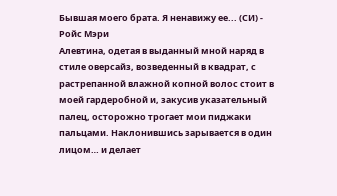Бывшая моего брата. Я ненавижу ее... (СИ) - Ройс Мэри
Алевтина, одетая в выданный мной наряд в стиле оверсайз, возведенный в квадрат, с растрепанной влажной копной волос стоит в моей гардеробной и, закусив указательный палец, осторожно трогает мои пиджаки пальцами. Наклонившись зарывается в один лицом… и делает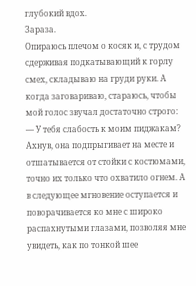глубокий вдох.
Зараза.
Опираюсь плечом о косяк и, с трудом сдерживая подкатывающий к горлу смех, складываю на груди руки. А когда заговариваю, стараюсь, чтобы мой голос звучал достаточно строго:
— У тебя слабость к моим пиджакам?
Ахнув, она подпрыгивает на месте и отшатывается от стойки с костюмами, точно их только что охватило огнем. А в следующее мгновение оступается и поворачивается ко мне с широко распахнутыми глазами, позволяя мне увидеть, как по тонкой шее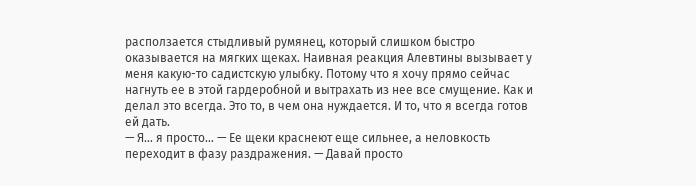расползается стыдливый румянец, который слишком быстро оказывается на мягких щеках. Наивная реакция Алевтины вызывает у меня какую-то садистскую улыбку. Потому что я хочу прямо сейчас нагнуть ее в этой гардеробной и вытрахать из нее все смущение. Как и делал это всегда. Это то, в чем она нуждается. И то, что я всегда готов ей дать.
— Я… я просто… — Ее щеки краснеют еще сильнее, а неловкость переходит в фазу раздражения. — Давай просто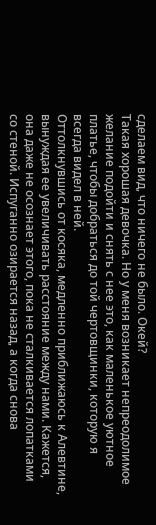сделаем вид, что ничего не было. Окей?
Такая хорошая девочка. Но у меня возникает непреодолимое желание подойти и снять с нее это, как маленькое уютное платье, чтобы добраться до той чертовщинки, которую я всегда видел в ней.
Оттолкнувшись от косяка, медленно приближаюсь к Алевтине, вынуждая ее увеличивать расстояние между нами. Кажется, она даже не осознает этого, пока не сталкивается лопатками со стеной. Испуганно озирается назад, а когда снова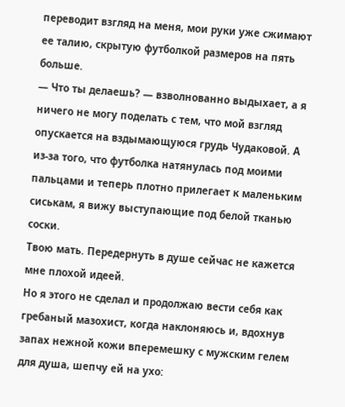переводит взгляд на меня, мои руки уже сжимают ее талию, скрытую футболкой размеров на пять больше.
— Что ты делаешь? — взволнованно выдыхает, а я ничего не могу поделать с тем, что мой взгляд опускается на вздымающуюся грудь Чудаковой. А из-за того, что футболка натянулась под моими пальцами и теперь плотно прилегает к маленьким сиськам, я вижу выступающие под белой тканью соски.
Твою мать. Передернуть в душе сейчас не кажется мне плохой идеей.
Но я этого не сделал и продолжаю вести себя как гребаный мазохист, когда наклоняюсь и, вдохнув запах нежной кожи вперемешку с мужским гелем для душа, шепчу ей на ухо: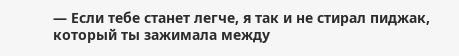— Если тебе станет легче, я так и не стирал пиджак, который ты зажимала между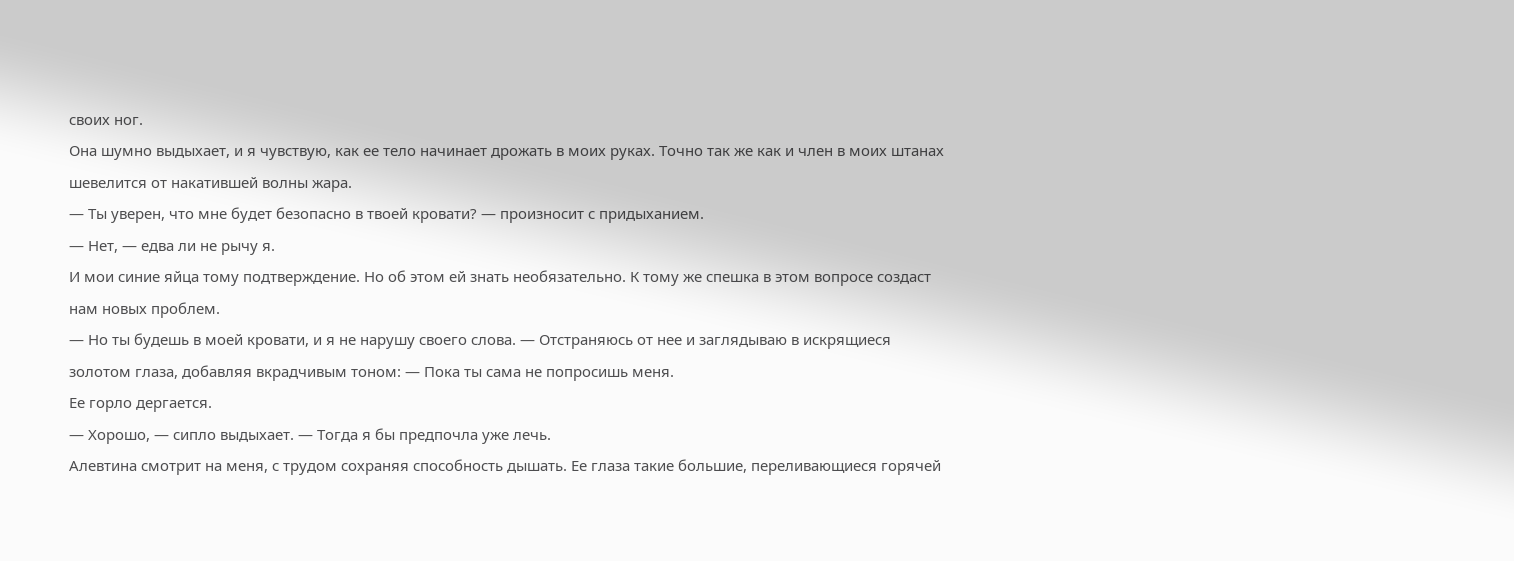своих ног.
Она шумно выдыхает, и я чувствую, как ее тело начинает дрожать в моих руках. Точно так же как и член в моих штанах шевелится от накатившей волны жара.
— Ты уверен, что мне будет безопасно в твоей кровати? — произносит с придыханием.
— Нет, — едва ли не рычу я.
И мои синие яйца тому подтверждение. Но об этом ей знать необязательно. К тому же спешка в этом вопросе создаст нам новых проблем.
— Но ты будешь в моей кровати, и я не нарушу своего слова. — Отстраняюсь от нее и заглядываю в искрящиеся золотом глаза, добавляя вкрадчивым тоном: — Пока ты сама не попросишь меня.
Ее горло дергается.
— Хорошо, — сипло выдыхает. — Тогда я бы предпочла уже лечь.
Алевтина смотрит на меня, с трудом сохраняя способность дышать. Ее глаза такие большие, переливающиеся горячей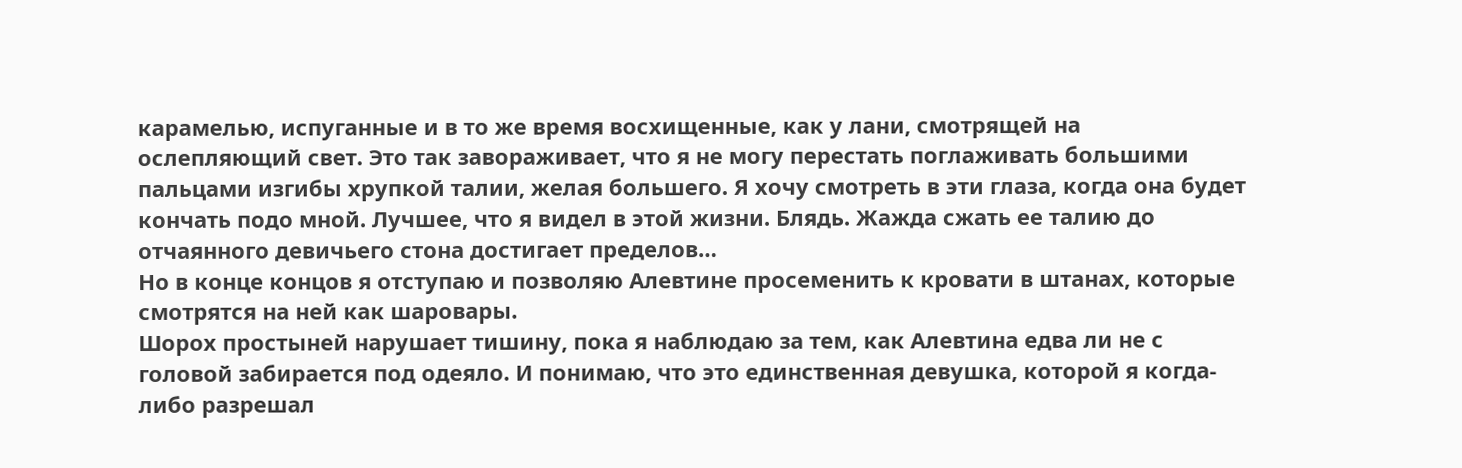карамелью, испуганные и в то же время восхищенные, как у лани, смотрящей на ослепляющий свет. Это так завораживает, что я не могу перестать поглаживать большими пальцами изгибы хрупкой талии, желая большего. Я хочу смотреть в эти глаза, когда она будет кончать подо мной. Лучшее, что я видел в этой жизни. Блядь. Жажда сжать ее талию до отчаянного девичьего стона достигает пределов…
Но в конце концов я отступаю и позволяю Алевтине просеменить к кровати в штанах, которые смотрятся на ней как шаровары.
Шорох простыней нарушает тишину, пока я наблюдаю за тем, как Алевтина едва ли не с головой забирается под одеяло. И понимаю, что это единственная девушка, которой я когда-либо разрешал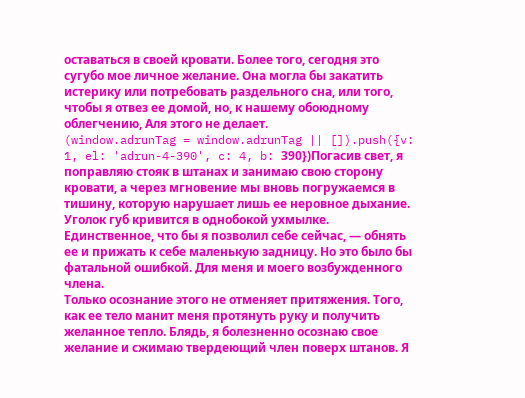оставаться в своей кровати. Более того, сегодня это сугубо мое личное желание. Она могла бы закатить истерику или потребовать раздельного сна, или того, чтобы я отвез ее домой, но, к нашему обоюдному облегчению, Аля этого не делает.
(window.adrunTag = window.adrunTag || []).push({v: 1, el: 'adrun-4-390', c: 4, b: 390})Погасив свет, я поправляю стояк в штанах и занимаю свою сторону кровати, а через мгновение мы вновь погружаемся в тишину, которую нарушает лишь ее неровное дыхание. Уголок губ кривится в однобокой ухмылке.
Единственное, что бы я позволил себе сейчас, — обнять ее и прижать к себе маленькую задницу. Но это было бы фатальной ошибкой. Для меня и моего возбужденного члена.
Только осознание этого не отменяет притяжения. Того, как ее тело манит меня протянуть руку и получить желанное тепло. Блядь, я болезненно осознаю свое желание и сжимаю твердеющий член поверх штанов. Я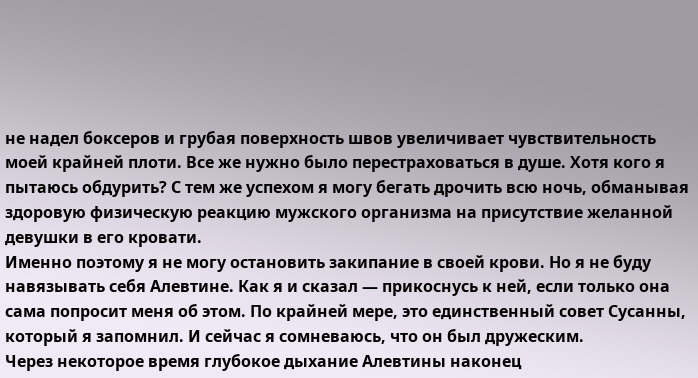не надел боксеров и грубая поверхность швов увеличивает чувствительность моей крайней плоти. Все же нужно было перестраховаться в душе. Хотя кого я пытаюсь обдурить? С тем же успехом я могу бегать дрочить всю ночь, обманывая здоровую физическую реакцию мужского организма на присутствие желанной девушки в его кровати.
Именно поэтому я не могу остановить закипание в своей крови. Но я не буду навязывать себя Алевтине. Как я и сказал — прикоснусь к ней, если только она сама попросит меня об этом. По крайней мере, это единственный совет Сусанны, который я запомнил. И сейчас я сомневаюсь, что он был дружеским.
Через некоторое время глубокое дыхание Алевтины наконец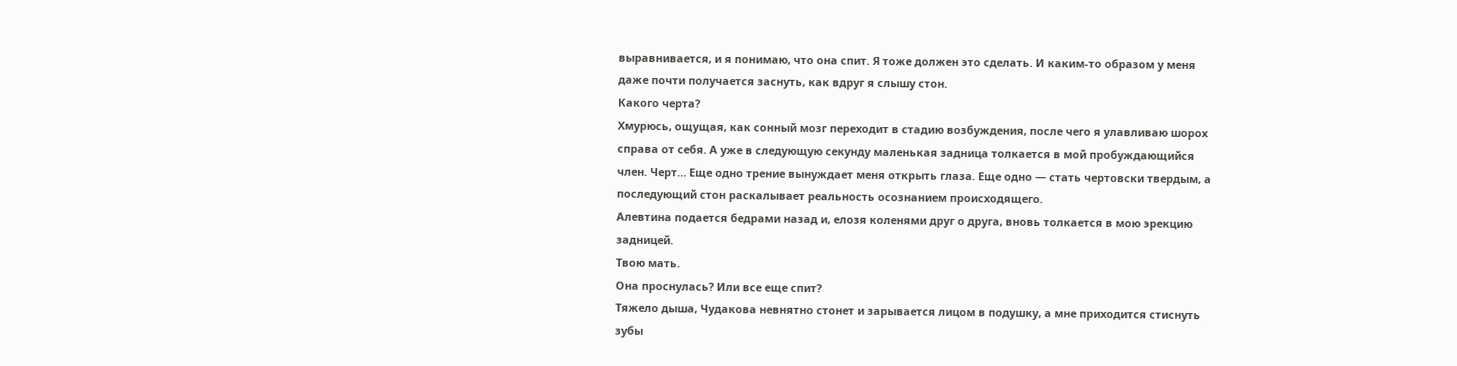выравнивается, и я понимаю, что она спит. Я тоже должен это сделать. И каким-то образом у меня даже почти получается заснуть, как вдруг я слышу стон.
Какого черта?
Хмурюсь, ощущая, как сонный мозг переходит в стадию возбуждения, после чего я улавливаю шорох справа от себя. А уже в следующую секунду маленькая задница толкается в мой пробуждающийся член. Черт… Еще одно трение вынуждает меня открыть глаза. Еще одно — стать чертовски твердым, а последующий стон раскалывает реальность осознанием происходящего.
Алевтина подается бедрами назад и, елозя коленями друг о друга, вновь толкается в мою эрекцию задницей.
Твою мать.
Она проснулась? Или все еще спит?
Тяжело дыша, Чудакова невнятно стонет и зарывается лицом в подушку, а мне приходится стиснуть зубы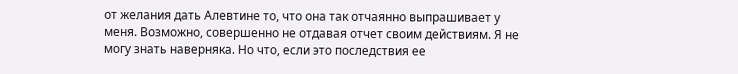от желания дать Алевтине то, что она так отчаянно выпрашивает у меня. Возможно, совершенно не отдавая отчет своим действиям. Я не могу знать наверняка. Но что, если это последствия ее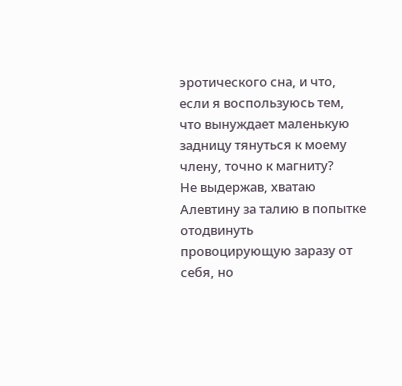эротического сна, и что, если я воспользуюсь тем, что вынуждает маленькую задницу тянуться к моему члену, точно к магниту?
Не выдержав, хватаю Алевтину за талию в попытке отодвинуть провоцирующую заразу от себя, но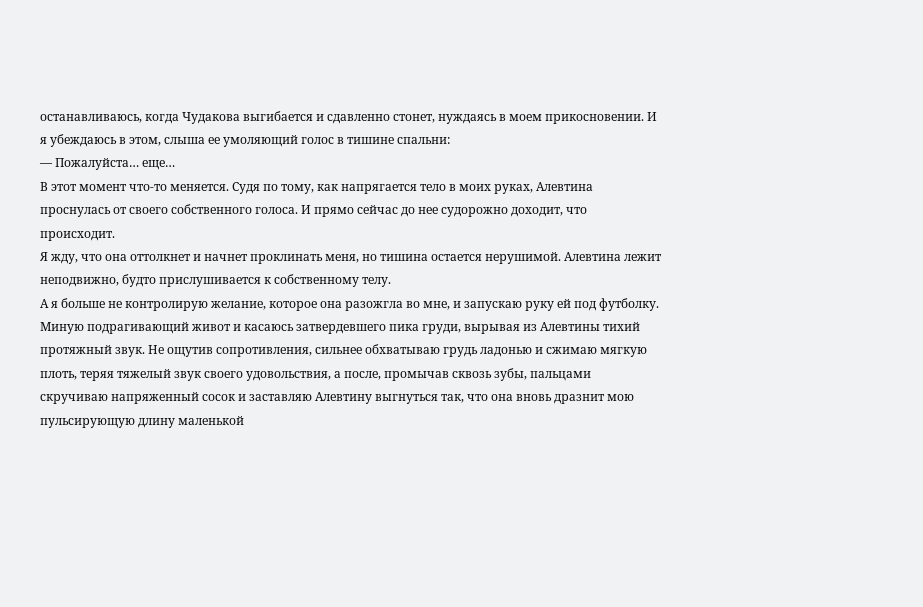останавливаюсь, когда Чудакова выгибается и сдавленно стонет, нуждаясь в моем прикосновении. И я убеждаюсь в этом, слыша ее умоляющий голос в тишине спальни:
— Пожалуйста… еще…
В этот момент что-то меняется. Судя по тому, как напрягается тело в моих руках, Алевтина проснулась от своего собственного голоса. И прямо сейчас до нее судорожно доходит, что происходит.
Я жду, что она оттолкнет и начнет проклинать меня, но тишина остается нерушимой. Алевтина лежит неподвижно, будто прислушивается к собственному телу.
А я больше не контролирую желание, которое она разожгла во мне, и запускаю руку ей под футболку. Миную подрагивающий живот и касаюсь затвердевшего пика груди, вырывая из Алевтины тихий протяжный звук. Не ощутив сопротивления, сильнее обхватываю грудь ладонью и сжимаю мягкую плоть, теряя тяжелый звук своего удовольствия, а после, промычав сквозь зубы, пальцами скручиваю напряженный сосок и заставляю Алевтину выгнуться так, что она вновь дразнит мою пульсирующую длину маленькой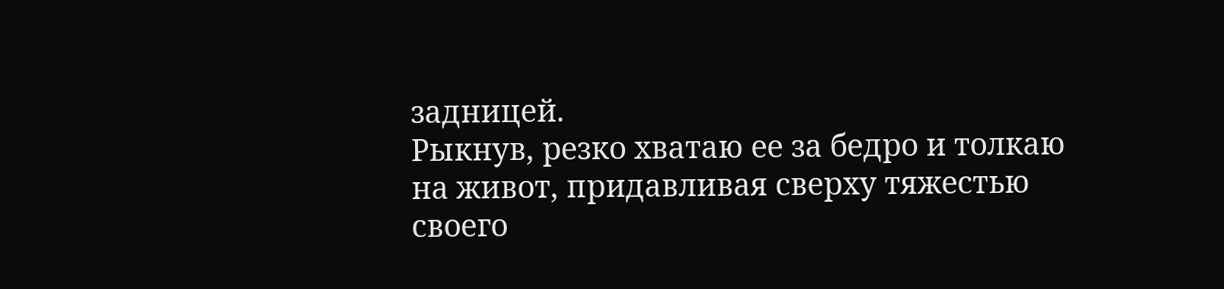задницей.
Рыкнув, резко хватаю ее за бедро и толкаю на живот, придавливая сверху тяжестью своего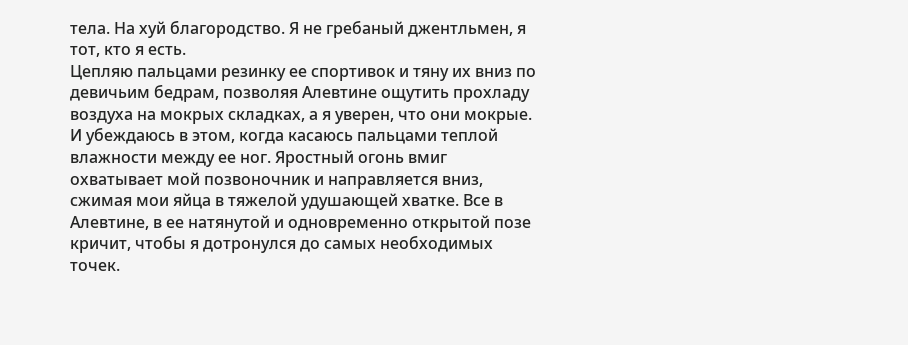тела. На хуй благородство. Я не гребаный джентльмен, я тот, кто я есть.
Цепляю пальцами резинку ее спортивок и тяну их вниз по девичьим бедрам, позволяя Алевтине ощутить прохладу воздуха на мокрых складках, а я уверен, что они мокрые. И убеждаюсь в этом, когда касаюсь пальцами теплой влажности между ее ног. Яростный огонь вмиг охватывает мой позвоночник и направляется вниз, сжимая мои яйца в тяжелой удушающей хватке. Все в Алевтине, в ее натянутой и одновременно открытой позе кричит, чтобы я дотронулся до самых необходимых точек.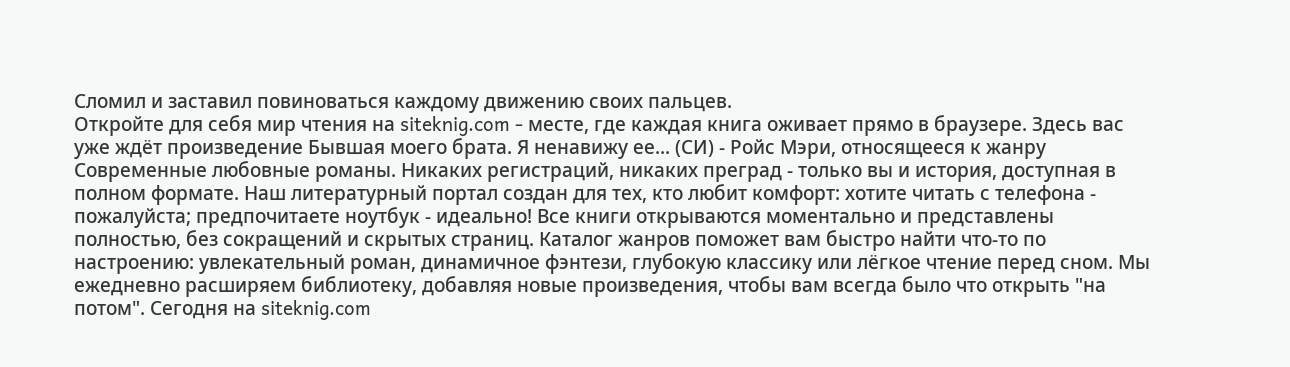Сломил и заставил повиноваться каждому движению своих пальцев.
Откройте для себя мир чтения на siteknig.com - месте, где каждая книга оживает прямо в браузере. Здесь вас уже ждёт произведение Бывшая моего брата. Я ненавижу ее... (СИ) - Ройс Мэри, относящееся к жанру Современные любовные романы. Никаких регистраций, никаких преград - только вы и история, доступная в полном формате. Наш литературный портал создан для тех, кто любит комфорт: хотите читать с телефона - пожалуйста; предпочитаете ноутбук - идеально! Все книги открываются моментально и представлены полностью, без сокращений и скрытых страниц. Каталог жанров поможет вам быстро найти что-то по настроению: увлекательный роман, динамичное фэнтези, глубокую классику или лёгкое чтение перед сном. Мы ежедневно расширяем библиотеку, добавляя новые произведения, чтобы вам всегда было что открыть "на потом". Сегодня на siteknig.com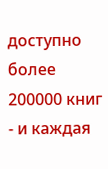доступно более 200000 книг - и каждая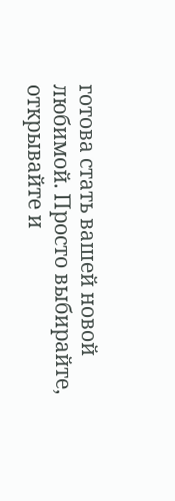готова стать вашей новой любимой. Просто выбирайте, открывайте и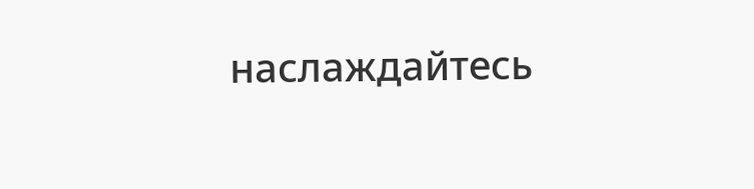наслаждайтесь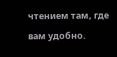чтением там, где вам удобно.